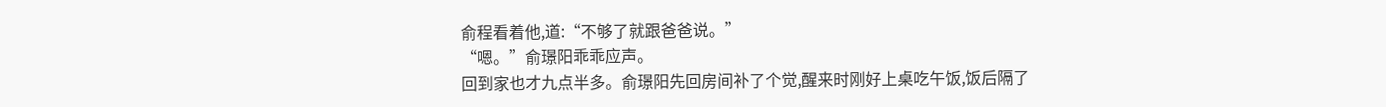俞程看着他,道:“不够了就跟爸爸说。”
“嗯。”俞璟阳乖乖应声。
回到家也才九点半多。俞璟阳先回房间补了个觉,醒来时刚好上桌吃午饭,饭后隔了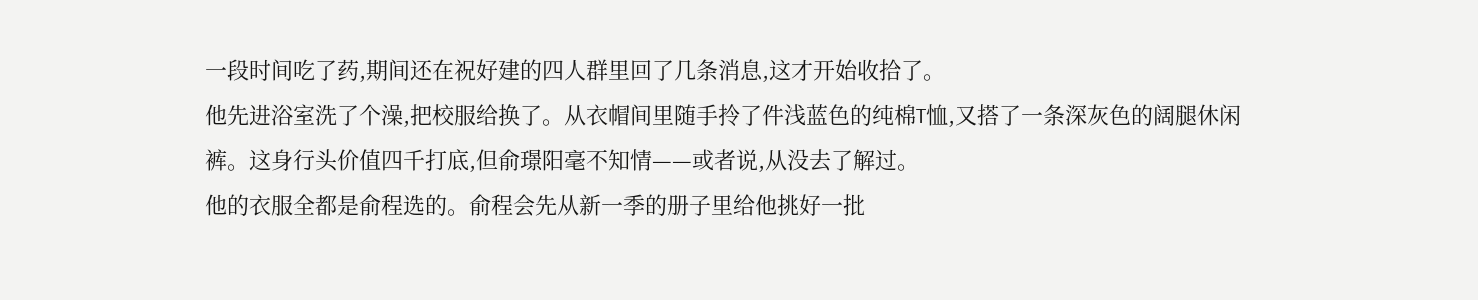一段时间吃了药,期间还在祝好建的四人群里回了几条消息,这才开始收拾了。
他先进浴室洗了个澡,把校服给换了。从衣帽间里随手拎了件浅蓝色的纯棉T恤,又搭了一条深灰色的阔腿休闲裤。这身行头价值四千打底,但俞璟阳毫不知情——或者说,从没去了解过。
他的衣服全都是俞程选的。俞程会先从新一季的册子里给他挑好一批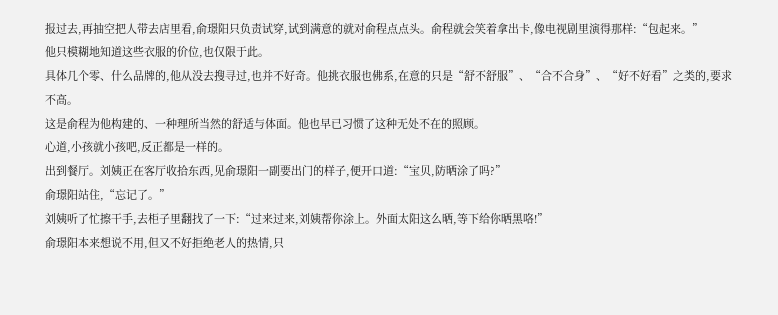报过去,再抽空把人带去店里看,俞璟阳只负责试穿,试到满意的就对俞程点点头。俞程就会笑着拿出卡,像电视剧里演得那样:“包起来。”
他只模糊地知道这些衣服的价位,也仅限于此。
具体几个零、什么品牌的,他从没去搜寻过,也并不好奇。他挑衣服也佛系,在意的只是“舒不舒服”、“合不合身”、“好不好看”之类的,要求不高。
这是俞程为他构建的、一种理所当然的舒适与体面。他也早已习惯了这种无处不在的照顾。
心道,小孩就小孩吧,反正都是一样的。
出到餐厅。刘姨正在客厅收拾东西,见俞璟阳一副要出门的样子,便开口道:“宝贝,防晒涂了吗?”
俞璟阳站住,“忘记了。”
刘姨听了忙擦干手,去柜子里翻找了一下:“过来过来,刘姨帮你涂上。外面太阳这么晒,等下给你晒黑咯!”
俞璟阳本来想说不用,但又不好拒绝老人的热情,只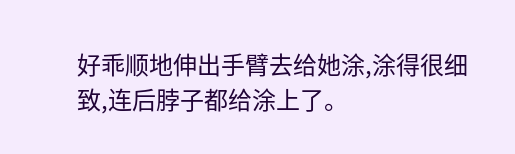好乖顺地伸出手臂去给她涂,涂得很细致,连后脖子都给涂上了。